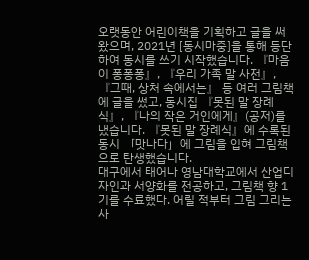오랫동안 어린이책을 기획하고 글을 써 왔으며, 2021년 [동시마중]을 통해 등단하여 동시를 쓰기 시작했습니다. 『마음이 퐁퐁퐁』, 『우리 가족 말 사전』, 『그때, 상처 속에서는』 등 여러 그림책에 글을 썼고, 동시집 『못된 말 장례식』, 『나의 작은 거인에게』(공저)를 냈습니다. 『못된 말 장례식』에 수록된 동시 「맛나다」에 그림을 입혀 그림책으로 탄생했습니다.
대구에서 태어나 영남대학교에서 산업디자인과 서양화를 전공하고, 그림책 향 1기를 수료했다. 어릴 적부터 그림 그리는 사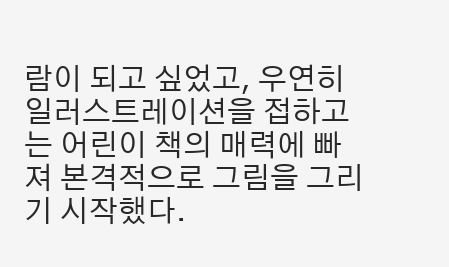람이 되고 싶었고, 우연히 일러스트레이션을 접하고는 어린이 책의 매력에 빠져 본격적으로 그림을 그리기 시작했다.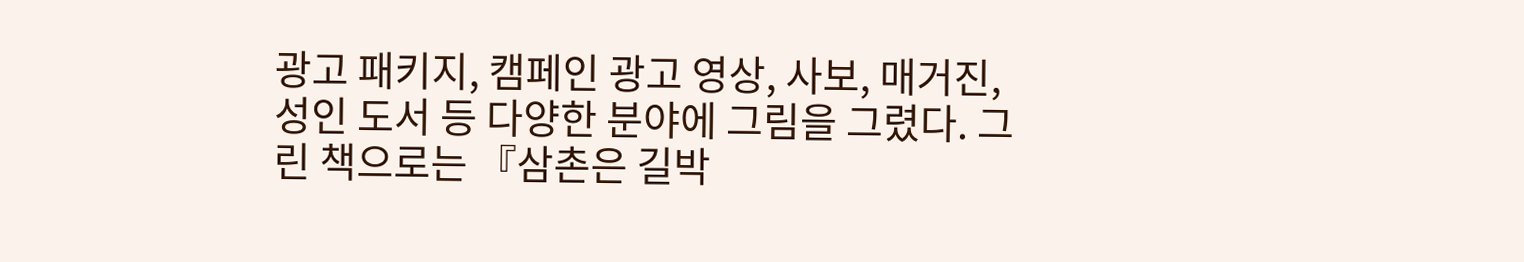광고 패키지, 캠페인 광고 영상, 사보, 매거진, 성인 도서 등 다양한 분야에 그림을 그렸다. 그린 책으로는 『삼촌은 길박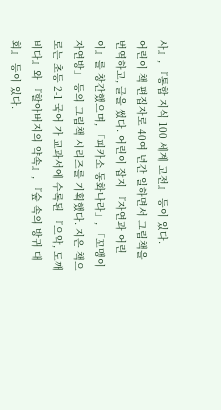사』, 『통합 지식 100 세계 고전』 등이 있다.
어린이 책 편집자로 40여 년간 일하면서 그림책을 번역하고, 글을 썼다. 어린이 잡지 『자연과 어린이』를 창간했으며, 「피카소 동화나라」, 「꼬맹이 자연방」 등의 그림책 시리즈를 기획했다. 지은 책으로는 초등 2-1 국어 가 교과서에 수록된 『으악, 도깨비다』와 『할아버지의 약속』, 『숲 속의 방귀 대회』 등이 있다.